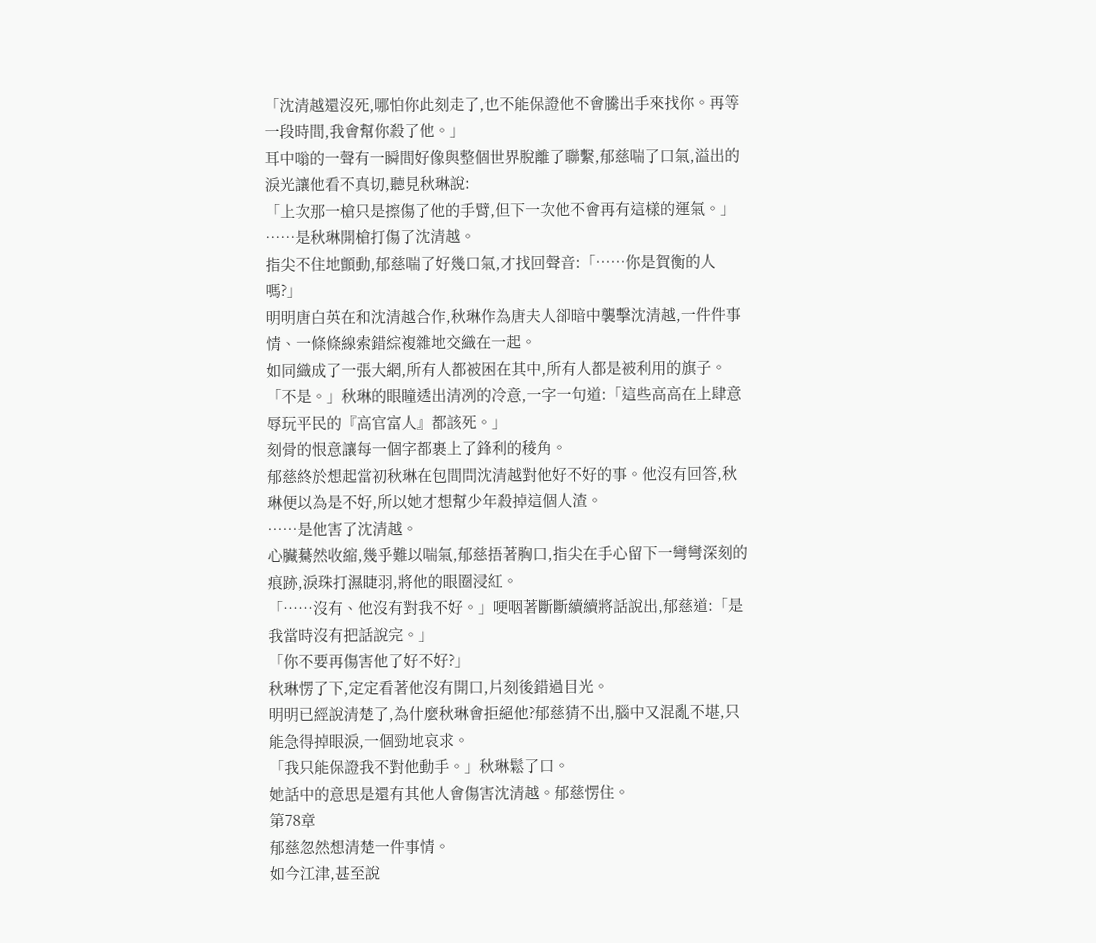「沈清越還沒死,哪怕你此刻走了,也不能保證他不會騰出手來找你。再等一段時間,我會幫你殺了他。」
耳中嗡的一聲有一瞬間好像與整個世界脫離了聯繫,郁慈喘了口氣,溢出的淚光讓他看不真切,聽見秋琳說:
「上次那一槍只是擦傷了他的手臂,但下一次他不會再有這樣的運氣。」
……是秋琳開槍打傷了沈清越。
指尖不住地顫動,郁慈喘了好幾口氣,才找回聲音:「……你是賀衡的人嗎?」
明明唐白英在和沈清越合作,秋琳作為唐夫人卻暗中襲擊沈清越,一件件事情、一條條線索錯綜複雜地交織在一起。
如同織成了一張大網,所有人都被困在其中,所有人都是被利用的旗子。
「不是。」秋琳的眼瞳透出清冽的冷意,一字一句道:「這些高高在上肆意辱玩平民的『高官富人』都該死。」
刻骨的恨意讓每一個字都裹上了鋒利的稜角。
郁慈終於想起當初秋琳在包間問沈清越對他好不好的事。他沒有回答,秋琳便以為是不好,所以她才想幫少年殺掉這個人渣。
……是他害了沈清越。
心臟驀然收縮,幾乎難以喘氣,郁慈捂著胸口,指尖在手心留下一彎彎深刻的痕跡,淚珠打濕睫羽,將他的眼圈浸紅。
「……沒有、他沒有對我不好。」哽咽著斷斷續續將話說出,郁慈道:「是我當時沒有把話說完。」
「你不要再傷害他了好不好?」
秋琳愣了下,定定看著他沒有開口,片刻後錯過目光。
明明已經說清楚了,為什麼秋琳會拒絕他?郁慈猜不出,腦中又混亂不堪,只能急得掉眼淚,一個勁地哀求。
「我只能保證我不對他動手。」秋琳鬆了口。
她話中的意思是還有其他人會傷害沈清越。郁慈愣住。
第78章
郁慈忽然想清楚一件事情。
如今江津,甚至說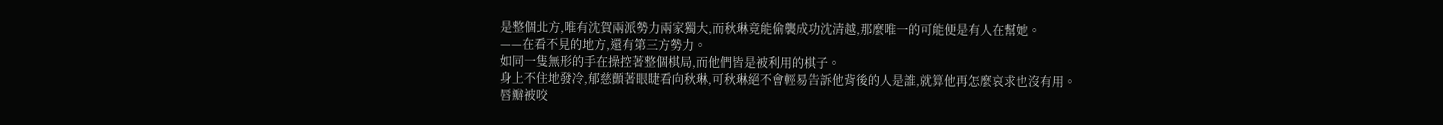是整個北方,唯有沈賀兩派勢力兩家獨大,而秋琳竟能偷襲成功沈清越,那麼唯一的可能便是有人在幫她。
——在看不見的地方,還有第三方勢力。
如同一隻無形的手在操控著整個棋局,而他們皆是被利用的棋子。
身上不住地發冷,郁慈顫著眼睫看向秋琳,可秋琳絕不會輕易告訴他背後的人是誰,就算他再怎麼哀求也沒有用。
唇瓣被咬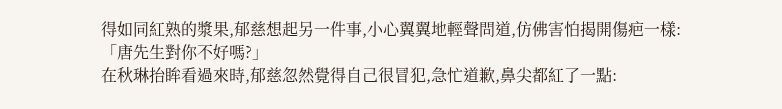得如同紅熟的漿果,郁慈想起另一件事,小心翼翼地輕聲問道,仿佛害怕揭開傷疤一樣:「唐先生對你不好嗎?」
在秋琳抬眸看過來時,郁慈忽然覺得自己很冒犯,急忙道歉,鼻尖都紅了一點: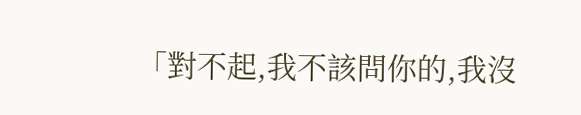「對不起,我不該問你的,我沒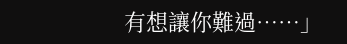有想讓你難過……」